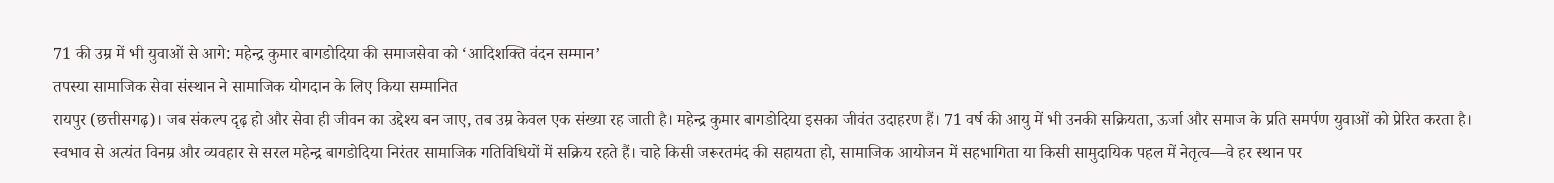71 की उम्र में भी युवाओं से आगे: महेन्द्र कुमार बागडोदिया की समाजसेवा को ‘आदिशक्ति वंदन सम्मान’
तपस्या सामाजिक सेवा संस्थान ने सामाजिक योगदान के लिए किया सम्मानित
रायपुर (छत्तीसगढ़)। जब संकल्प दृढ़ हो और सेवा ही जीवन का उद्देश्य बन जाए, तब उम्र केवल एक संख्या रह जाती है। महेन्द्र कुमार बागडोदिया इसका जीवंत उदाहरण हैं। 71 वर्ष की आयु में भी उनकी सक्रियता, ऊर्जा और समाज के प्रति समर्पण युवाओं को प्रेरित करता है।
स्वभाव से अत्यंत विनम्र और व्यवहार से सरल महेन्द्र बागडोदिया निरंतर सामाजिक गतिविधियों में सक्रिय रहते हैं। चाहे किसी जरूरतमंद की सहायता हो, सामाजिक आयोजन में सहभागिता या किसी सामुदायिक पहल में नेतृत्व—वे हर स्थान पर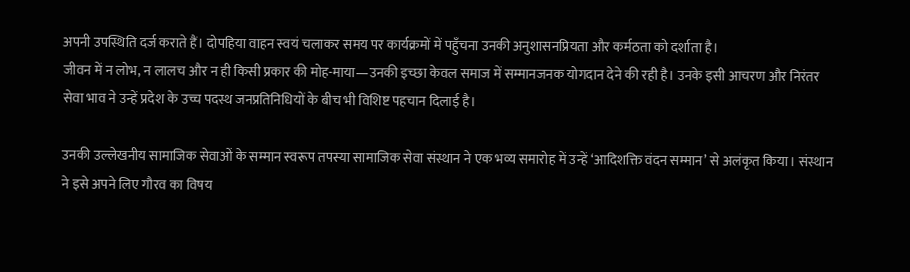अपनी उपस्थिति दर्ज कराते हैं। दोपहिया वाहन स्वयं चलाकर समय पर कार्यक्रमों में पहुँचना उनकी अनुशासनप्रियता और कर्मठता को दर्शाता है।
जीवन में न लोभ, न लालच और न ही किसी प्रकार की मोह-माया—उनकी इच्छा केवल समाज में सम्मानजनक योगदान देने की रही है। उनके इसी आचरण और निरंतर सेवा भाव ने उन्हें प्रदेश के उच्च पदस्थ जनप्रतिनिधियों के बीच भी विशिष्ट पहचान दिलाई है।

उनकी उल्लेखनीय सामाजिक सेवाओं के सम्मान स्वरूप तपस्या सामाजिक सेवा संस्थान ने एक भव्य समारोह में उन्हें ‘आदिशक्ति वंदन सम्मान’ से अलंकृत किया। संस्थान ने इसे अपने लिए गौरव का विषय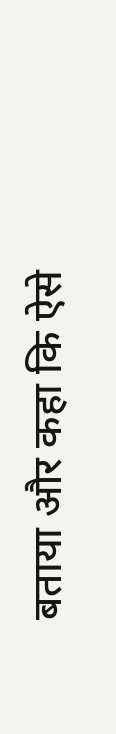बताया और कहा कि ऐसे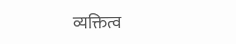व्यक्तित्व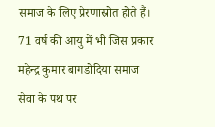समाज के लिए प्रेरणास्रोत होते हैं।
71 वर्ष की आयु में भी जिस प्रकार महेन्द्र कुमार बागडोदिया समाज सेवा के पथ पर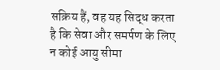सक्रिय हैं, वह यह सिद्ध करता है कि सेवा और समर्पण के लिए न कोई आयु सीमा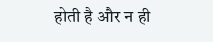होती है और न ही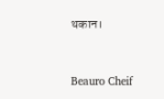थकान।



Beauro Cheif